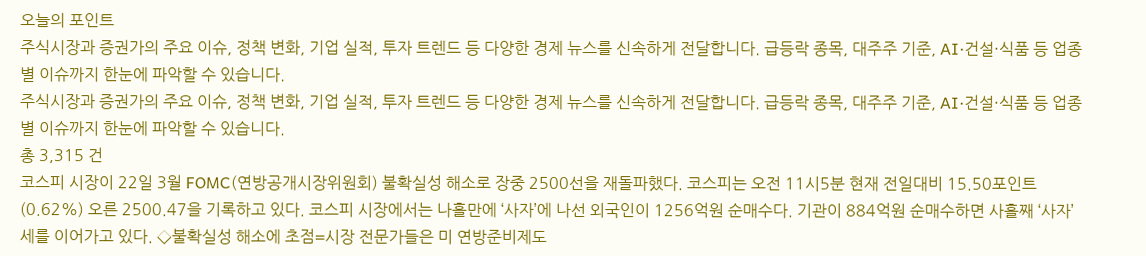오늘의 포인트
주식시장과 증권가의 주요 이슈, 정책 변화, 기업 실적, 투자 트렌드 등 다양한 경제 뉴스를 신속하게 전달합니다. 급등락 종목, 대주주 기준, AI·건설·식품 등 업종별 이슈까지 한눈에 파악할 수 있습니다.
주식시장과 증권가의 주요 이슈, 정책 변화, 기업 실적, 투자 트렌드 등 다양한 경제 뉴스를 신속하게 전달합니다. 급등락 종목, 대주주 기준, AI·건설·식품 등 업종별 이슈까지 한눈에 파악할 수 있습니다.
총 3,315 건
코스피 시장이 22일 3월 FOMC(연방공개시장위원회) 불확실성 해소로 장중 2500선을 재돌파했다. 코스피는 오전 11시5분 현재 전일대비 15.50포인트(0.62%) 오른 2500.47을 기록하고 있다. 코스피 시장에서는 나흘만에 ‘사자’에 나선 외국인이 1256억원 순매수다. 기관이 884억원 순매수하면 사흘째 ‘사자’세를 이어가고 있다. ◇불확실성 해소에 초점=시장 전문가들은 미 연방준비제도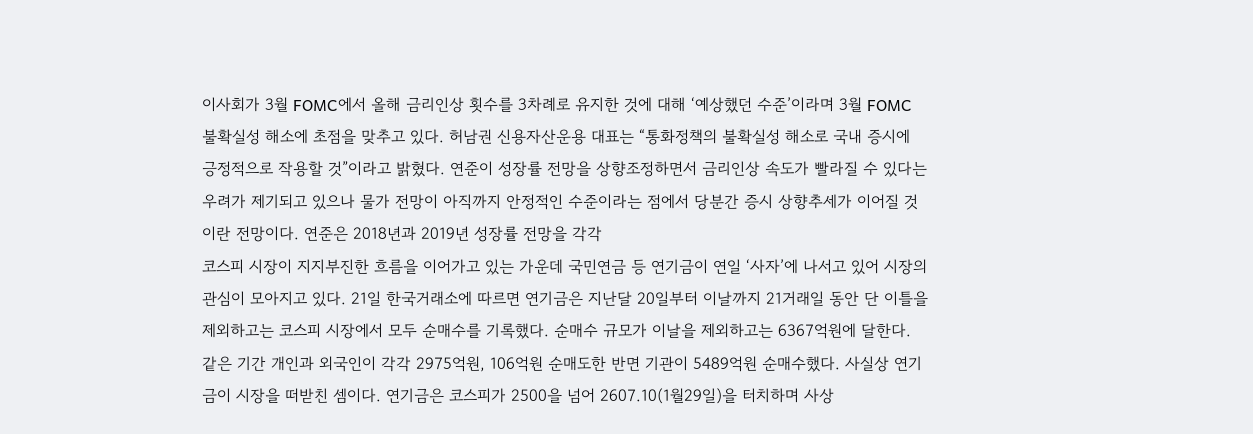이사회가 3월 FOMC에서 올해 금리인상 횟수를 3차례로 유지한 것에 대해 ‘예상했던 수준’이라며 3월 FOMC 불확실성 해소에 초점을 맞추고 있다. 허남권 신용자산운용 대표는 “통화정책의 불확실성 해소로 국내 증시에 긍정적으로 작용할 것”이라고 밝혔다. 연준이 성장률 전망을 상향조정하면서 금리인상 속도가 빨라질 수 있다는 우려가 제기되고 있으나 물가 전망이 아직까지 안정적인 수준이라는 점에서 당분간 증시 상향추세가 이어질 것이란 전망이다. 연준은 2018년과 2019년 성장률 전망을 각각
코스피 시장이 지지부진한 흐름을 이어가고 있는 가운데 국민연금 등 연기금이 연일 ‘사자’에 나서고 있어 시장의 관심이 모아지고 있다. 21일 한국거래소에 따르면 연기금은 지난달 20일부터 이날까지 21거래일 동안 단 이틀을 제외하고는 코스피 시장에서 모두 순매수를 기록했다. 순매수 규모가 이날을 제외하고는 6367억원에 달한다. 같은 기간 개인과 외국인이 각각 2975억원, 106억원 순매도한 반면 기관이 5489억원 순매수했다. 사실상 연기금이 시장을 떠받친 셈이다. 연기금은 코스피가 2500을 넘어 2607.10(1월29일)을 터치하며 사상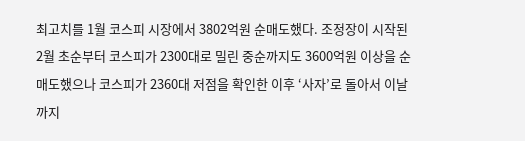최고치를 1월 코스피 시장에서 3802억원 순매도했다. 조정장이 시작된 2월 초순부터 코스피가 2300대로 밀린 중순까지도 3600억원 이상을 순매도했으나 코스피가 2360대 저점을 확인한 이후 ‘사자’로 돌아서 이날까지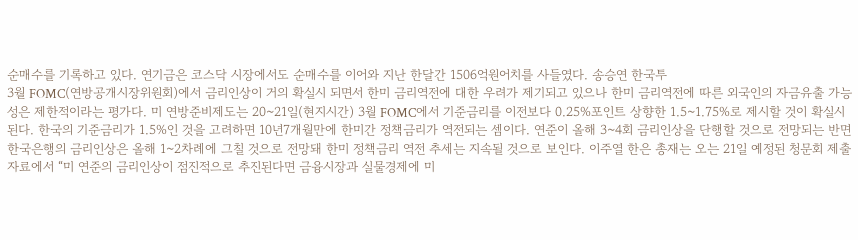순매수를 기록하고 있다. 연기금은 코스닥 시장에서도 순매수를 이어와 지난 한달간 1506억원어치를 사들였다. 송승연 한국투
3월 FOMC(연방공개시장위원회)에서 금리인상이 거의 확실시 되면서 한미 금리역전에 대한 우려가 제기되고 있으나 한미 금리역전에 따른 외국인의 자금유출 가능성은 제한적이라는 평가다. 미 연방준비제도는 20~21일(현지시간) 3월 FOMC에서 기준금리를 이전보다 0.25%포인트 상향한 1.5~1.75%로 제시할 것이 확실시 된다. 한국의 기준금리가 1.5%인 것을 고려하면 10년7개월만에 한미간 정책금리가 역전되는 셈이다. 연준이 올해 3~4회 금리인상을 단행할 것으로 전망되는 반면 한국은행의 금리인상은 올해 1~2차례에 그칠 것으로 전망돼 한미 정책금리 역전 추세는 지속될 것으로 보인다. 이주열 한은 총재는 오는 21일 예정된 청문회 제출자료에서 “미 연준의 금리인상이 점진적으로 추진된다면 금융시장과 실물경제에 미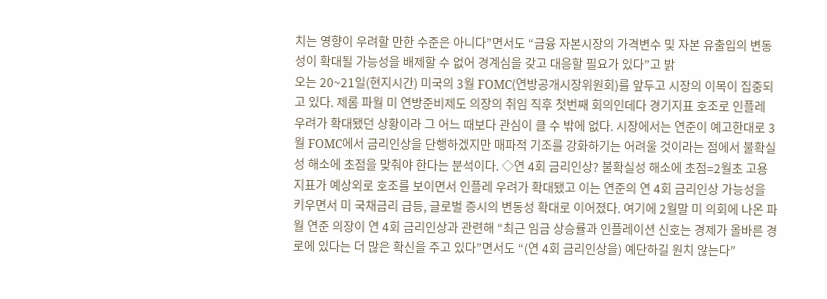치는 영향이 우려할 만한 수준은 아니다”면서도 “금융 자본시장의 가격변수 및 자본 유출입의 변동성이 확대될 가능성을 배제할 수 없어 경계심을 갖고 대응할 필요가 있다”고 밝
오는 20~21일(현지시간) 미국의 3월 FOMC(연방공개시장위원회)를 앞두고 시장의 이목이 집중되고 있다. 제롬 파월 미 연방준비제도 의장의 취임 직후 첫번째 회의인데다 경기지표 호조로 인플레 우려가 확대됐던 상황이라 그 어느 때보다 관심이 클 수 밖에 없다. 시장에서는 연준이 예고한대로 3월 FOMC에서 금리인상을 단행하겠지만 매파적 기조를 강화하기는 어려울 것이라는 점에서 불확실성 해소에 초점을 맞춰야 한다는 분석이다. ◇연 4회 금리인상? 불확실성 해소에 초점=2월초 고용지표가 예상외로 호조를 보이면서 인플레 우려가 확대됐고 이는 연준의 연 4회 금리인상 가능성을 키우면서 미 국채금리 급등, 글로벌 증시의 변동성 확대로 이어졌다. 여기에 2월말 미 의회에 나온 파월 연준 의장이 연 4회 금리인상과 관련해 “최근 임금 상승률과 인플레이션 신호는 경제가 올바른 경로에 있다는 더 많은 확신을 주고 있다”면서도 “(연 4회 금리인상을) 예단하길 원치 않는다”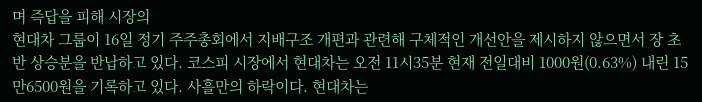며 즉답을 피해 시장의
현대차 그룹이 16일 정기 주주총회에서 지배구조 개편과 관련해 구체적인 개선안을 제시하지 않으면서 장 초반 상승분을 반납하고 있다. 코스피 시장에서 현대차는 오전 11시35분 현재 전일대비 1000원(0.63%) 내린 15만6500원을 기록하고 있다. 사흘만의 하락이다. 현대차는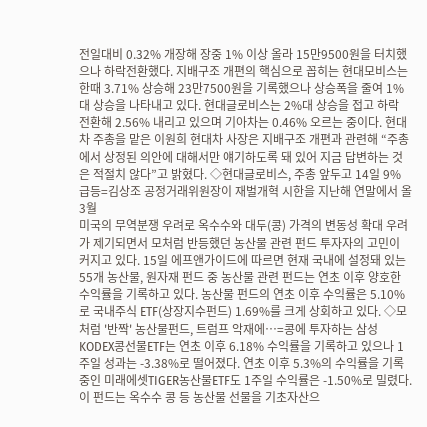전일대비 0.32% 개장해 장중 1% 이상 올라 15만9500원을 터치했으나 하락전환했다. 지배구조 개편의 핵심으로 꼽히는 현대모비스는 한때 3.71% 상승해 23만7500원을 기록했으나 상승폭을 줄여 1%대 상승을 나타내고 있다. 현대글로비스는 2%대 상승을 접고 하락 전환해 2.56% 내리고 있으며 기아차는 0.46% 오르는 중이다. 현대차 주총을 맡은 이원희 현대차 사장은 지배구조 개편과 관련해 “주총에서 상정된 의안에 대해서만 얘기하도록 돼 있어 지금 답변하는 것은 적절치 않다”고 밝혔다. ◇현대글로비스, 주총 앞두고 14일 9% 급등=김상조 공정거래위원장이 재벌개혁 시한을 지난해 연말에서 올 3월
미국의 무역분쟁 우려로 옥수수와 대두(콩) 가격의 변동성 확대 우려가 제기되면서 모처럼 반등했던 농산물 관련 펀드 투자자의 고민이 커지고 있다. 15일 에프앤가이드에 따르면 현재 국내에 설정돼 있는 55개 농산물, 원자재 펀드 중 농산물 관련 펀드는 연초 이후 양호한 수익률을 기록하고 있다. 농산물 펀드의 연초 이후 수익률은 5.10%로 국내주식 ETF(상장지수펀드) 1.69%를 크게 상회하고 있다. ◇모처럼 '반짝' 농산물펀드, 트럼프 악재에…=콩에 투자하는 삼성KODEX콩선물ETF는 연초 이후 6.18% 수익률을 기록하고 있으나 1주일 성과는 -3.38%로 떨어졌다. 연초 이후 5.3%의 수익률을 기록중인 미래에셋TIGER농산물ETF도 1주일 수익률은 -1.50%로 밀렸다. 이 펀드는 옥수수 콩 등 농산물 선물을 기초자산으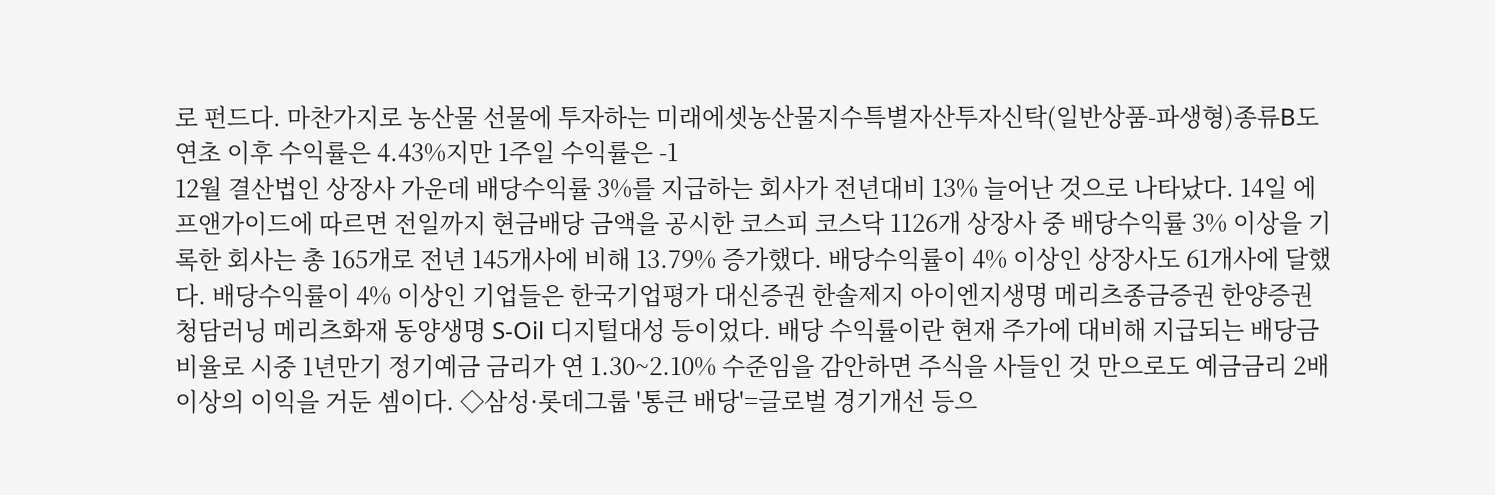로 펀드다. 마찬가지로 농산물 선물에 투자하는 미래에셋농산물지수특별자산투자신탁(일반상품-파생형)종류B도 연초 이후 수익률은 4.43%지만 1주일 수익률은 -1
12월 결산법인 상장사 가운데 배당수익률 3%를 지급하는 회사가 전년대비 13% 늘어난 것으로 나타났다. 14일 에프앤가이드에 따르면 전일까지 현금배당 금액을 공시한 코스피 코스닥 1126개 상장사 중 배당수익률 3% 이상을 기록한 회사는 총 165개로 전년 145개사에 비해 13.79% 증가했다. 배당수익률이 4% 이상인 상장사도 61개사에 달했다. 배당수익률이 4% 이상인 기업들은 한국기업평가 대신증권 한솔제지 아이엔지생명 메리츠종금증권 한양증권 청담러닝 메리츠화재 동양생명 S-Oil 디지털대성 등이었다. 배당 수익률이란 현재 주가에 대비해 지급되는 배당금 비율로 시중 1년만기 정기예금 금리가 연 1.30~2.10% 수준임을 감안하면 주식을 사들인 것 만으로도 예금금리 2배 이상의 이익을 거둔 셈이다. ◇삼성·롯데그룹 '통큰 배당'=글로벌 경기개선 등으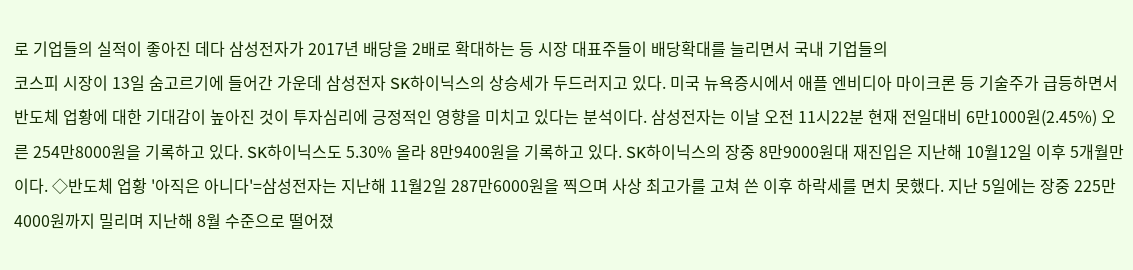로 기업들의 실적이 좋아진 데다 삼성전자가 2017년 배당을 2배로 확대하는 등 시장 대표주들이 배당확대를 늘리면서 국내 기업들의
코스피 시장이 13일 숨고르기에 들어간 가운데 삼성전자 SK하이닉스의 상승세가 두드러지고 있다. 미국 뉴욕증시에서 애플 엔비디아 마이크론 등 기술주가 급등하면서 반도체 업황에 대한 기대감이 높아진 것이 투자심리에 긍정적인 영향을 미치고 있다는 분석이다. 삼성전자는 이날 오전 11시22분 현재 전일대비 6만1000원(2.45%) 오른 254만8000원을 기록하고 있다. SK하이닉스도 5.30% 올라 8만9400원을 기록하고 있다. SK하이닉스의 장중 8만9000원대 재진입은 지난해 10월12일 이후 5개월만이다. ◇반도체 업황 '아직은 아니다'=삼성전자는 지난해 11월2일 287만6000원을 찍으며 사상 최고가를 고쳐 쓴 이후 하락세를 면치 못했다. 지난 5일에는 장중 225만4000원까지 밀리며 지난해 8월 수준으로 떨어졌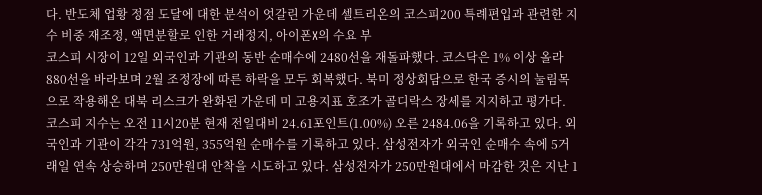다. 반도체 업황 정점 도달에 대한 분석이 엇갈린 가운데 셀트리온의 코스피200 특례편입과 관련한 지수 비중 재조정, 액면분할로 인한 거래정지, 아이폰X의 수요 부
코스피 시장이 12일 외국인과 기관의 동반 순매수에 2480선을 재돌파했다. 코스닥은 1% 이상 올라 880선을 바라보며 2월 조정장에 따른 하락을 모두 회복했다. 북미 정상회담으로 한국 증시의 눌림목으로 작용해온 대북 리스크가 완화된 가운데 미 고용지표 호조가 골디락스 장세를 지지하고 평가다. 코스피 지수는 오전 11시20분 현재 전일대비 24.61포인트(1.00%) 오른 2484.06을 기록하고 있다. 외국인과 기관이 각각 731억원, 355억원 순매수를 기록하고 있다. 삼성전자가 외국인 순매수 속에 5거래일 연속 상승하며 250만원대 안착을 시도하고 있다. 삼성전자가 250만원대에서 마감한 것은 지난 1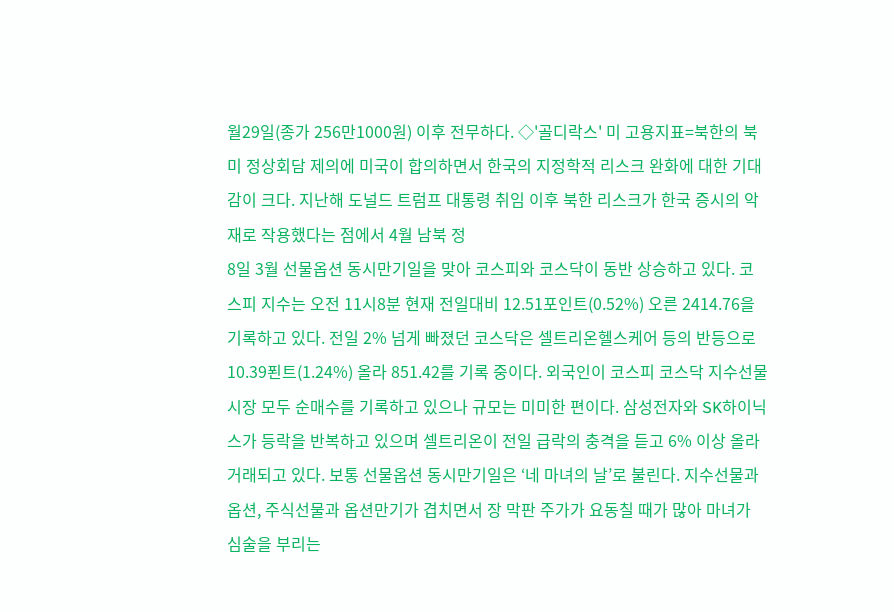월29일(종가 256만1000원) 이후 전무하다. ◇'골디락스' 미 고용지표=북한의 북미 정상회담 제의에 미국이 합의하면서 한국의 지정학적 리스크 완화에 대한 기대감이 크다. 지난해 도널드 트럼프 대통령 취임 이후 북한 리스크가 한국 증시의 악재로 작용했다는 점에서 4월 남북 정
8일 3월 선물옵션 동시만기일을 맞아 코스피와 코스닥이 동반 상승하고 있다. 코스피 지수는 오전 11시8분 현재 전일대비 12.51포인트(0.52%) 오른 2414.76을 기록하고 있다. 전일 2% 넘게 빠졌던 코스닥은 셀트리온헬스케어 등의 반등으로 10.39푄트(1.24%) 올라 851.42를 기록 중이다. 외국인이 코스피 코스닥 지수선물 시장 모두 순매수를 기록하고 있으나 규모는 미미한 편이다. 삼성전자와 SK하이닉스가 등락을 반복하고 있으며 셀트리온이 전일 급락의 충격을 듣고 6% 이상 올라 거래되고 있다. 보통 선물옵션 동시만기일은 ‘네 마녀의 날’로 불린다. 지수선물과 옵션, 주식선물과 옵션만기가 겹치면서 장 막판 주가가 요동칠 때가 많아 마녀가 심술을 부리는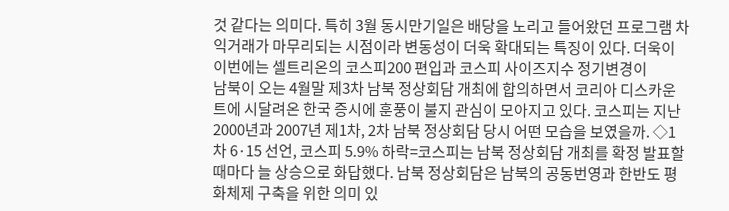것 같다는 의미다. 특히 3월 동시만기일은 배당을 노리고 들어왔던 프로그램 차익거래가 마무리되는 시점이라 변동성이 더욱 확대되는 특징이 있다. 더욱이 이번에는 셀트리온의 코스피200 편입과 코스피 사이즈지수 정기변경이
남북이 오는 4월말 제3차 남북 정상회담 개최에 합의하면서 코리아 디스카운트에 시달려온 한국 증시에 훈풍이 불지 관심이 모아지고 있다. 코스피는 지난 2000년과 2007년 제1차, 2차 남북 정상회담 당시 어떤 모습을 보였을까. ◇1차 6·15 선언, 코스피 5.9% 하락=코스피는 남북 정상회담 개최를 확정 발표할 때마다 늘 상승으로 화답했다. 남북 정상회담은 남북의 공동번영과 한반도 평화체제 구축을 위한 의미 있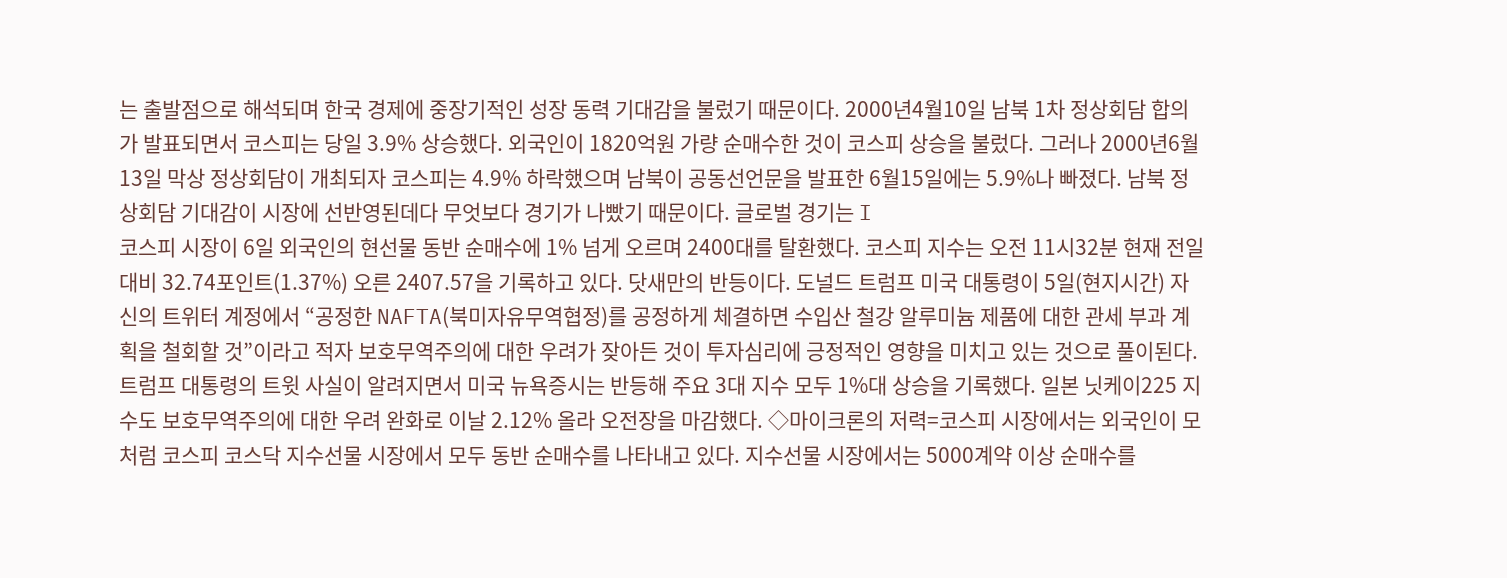는 출발점으로 해석되며 한국 경제에 중장기적인 성장 동력 기대감을 불렀기 때문이다. 2000년4월10일 남북 1차 정상회담 합의가 발표되면서 코스피는 당일 3.9% 상승했다. 외국인이 1820억원 가량 순매수한 것이 코스피 상승을 불렀다. 그러나 2000년6월13일 막상 정상회담이 개최되자 코스피는 4.9% 하락했으며 남북이 공동선언문을 발표한 6월15일에는 5.9%나 빠졌다. 남북 정상회담 기대감이 시장에 선반영된데다 무엇보다 경기가 나빴기 때문이다. 글로벌 경기는 I
코스피 시장이 6일 외국인의 현선물 동반 순매수에 1% 넘게 오르며 2400대를 탈환했다. 코스피 지수는 오전 11시32분 현재 전일대비 32.74포인트(1.37%) 오른 2407.57을 기록하고 있다. 닷새만의 반등이다. 도널드 트럼프 미국 대통령이 5일(현지시간) 자신의 트위터 계정에서 “공정한 NAFTA(북미자유무역협정)를 공정하게 체결하면 수입산 철강 알루미늄 제품에 대한 관세 부과 계획을 철회할 것”이라고 적자 보호무역주의에 대한 우려가 잦아든 것이 투자심리에 긍정적인 영향을 미치고 있는 것으로 풀이된다. 트럼프 대통령의 트윗 사실이 알려지면서 미국 뉴욕증시는 반등해 주요 3대 지수 모두 1%대 상승을 기록했다. 일본 닛케이225 지수도 보호무역주의에 대한 우려 완화로 이날 2.12% 올라 오전장을 마감했다. ◇마이크론의 저력=코스피 시장에서는 외국인이 모처럼 코스피 코스닥 지수선물 시장에서 모두 동반 순매수를 나타내고 있다. 지수선물 시장에서는 5000계약 이상 순매수를